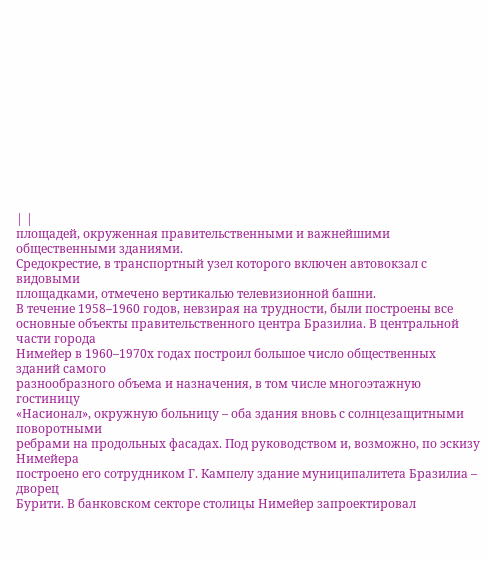| |
площадей, окруженная правительственными и важнейшими общественными зданиями.
Средокрестие, в транспортный узел которого включен автовокзал с видовыми
площадками, отмечено вертикалью телевизионной башни.
В течение 1958–1960 годов, невзирая на трудности, были построены все
основные объекты правительственного центра Бразилиа. В центральной части города
Нимейер в 1960–1970х годах построил большое число общественных зданий самого
разнообразного объема и назначения, в том числе многоэтажную гостиницу
«Насионал», окружную больницу – оба здания вновь с солнцезащитными поворотными
ребрами на продольных фасадах. Под руководством и, возможно, по эскизу Нимейера
построено его сотрудником Г. Кампелу здание муниципалитета Бразилиа – дворец
Бурити. В банковском секторе столицы Нимейер запроектировал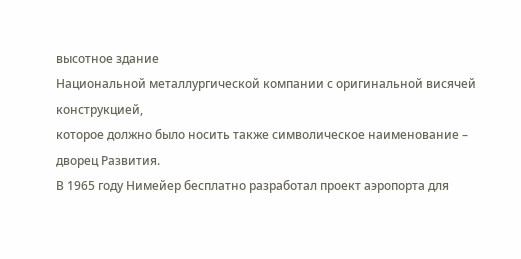высотное здание
Национальной металлургической компании с оригинальной висячей конструкцией,
которое должно было носить также символическое наименование – дворец Развития.
В 1965 году Нимейер бесплатно разработал проект аэропорта для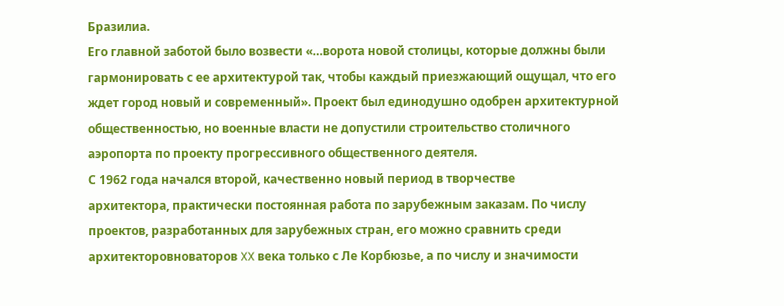Бразилиа.
Его главной заботой было возвести «…ворота новой столицы, которые должны были
гармонировать с ее архитектурой так, чтобы каждый приезжающий ощущал, что его
ждет город новый и современный». Проект был единодушно одобрен архитектурной
общественностью, но военные власти не допустили строительство столичного
аэропорта по проекту прогрессивного общественного деятеля.
С 1962 года начался второй, качественно новый период в творчестве
архитектора, практически постоянная работа по зарубежным заказам. По числу
проектов, разработанных для зарубежных стран, его можно сравнить среди
архитекторовноваторов XX века только с Ле Корбюзье, а по числу и значимости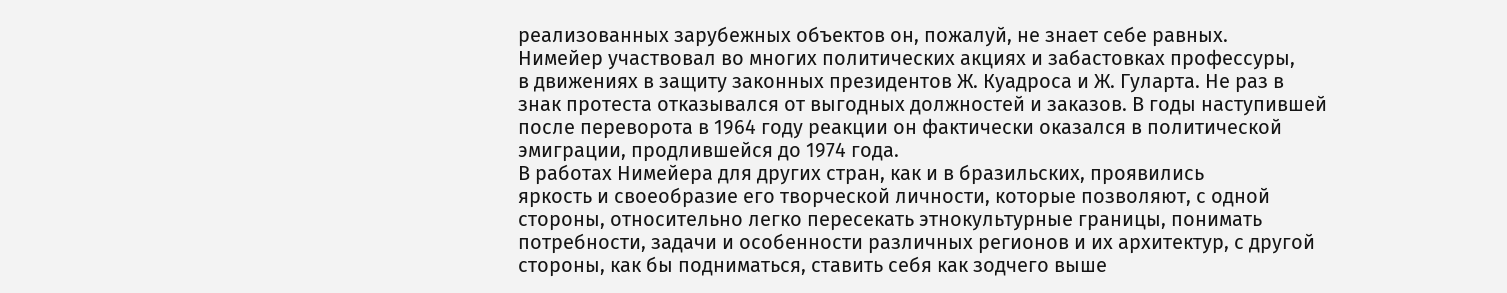реализованных зарубежных объектов он, пожалуй, не знает себе равных.
Нимейер участвовал во многих политических акциях и забастовках профессуры,
в движениях в защиту законных президентов Ж. Куадроса и Ж. Гуларта. Не раз в
знак протеста отказывался от выгодных должностей и заказов. В годы наступившей
после переворота в 1964 году реакции он фактически оказался в политической
эмиграции, продлившейся до 1974 года.
В работах Нимейера для других стран, как и в бразильских, проявились
яркость и своеобразие его творческой личности, которые позволяют, с одной
стороны, относительно легко пересекать этнокультурные границы, понимать
потребности, задачи и особенности различных регионов и их архитектур, с другой
стороны, как бы подниматься, ставить себя как зодчего выше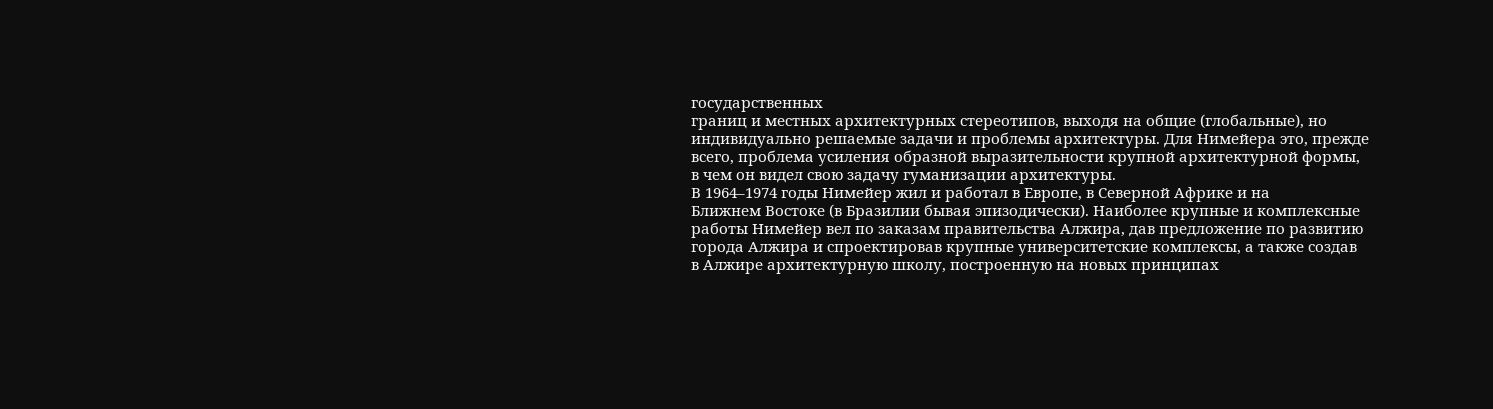государственных
границ и местных архитектурных стереотипов, выходя на общие (глобальные), но
индивидуально решаемые задачи и проблемы архитектуры. Для Нимейера это, прежде
всего, проблема усиления образной выразительности крупной архитектурной формы,
в чем он видел свою задачу гуманизации архитектуры.
В 1964–1974 годы Нимейер жил и работал в Европе, в Северной Африке и на
Ближнем Востоке (в Бразилии бывая эпизодически). Наиболее крупные и комплексные
работы Нимейер вел по заказам правительства Алжира, дав предложение по развитию
города Алжира и спроектировав крупные университетские комплексы, а также создав
в Алжире архитектурную школу, построенную на новых принципах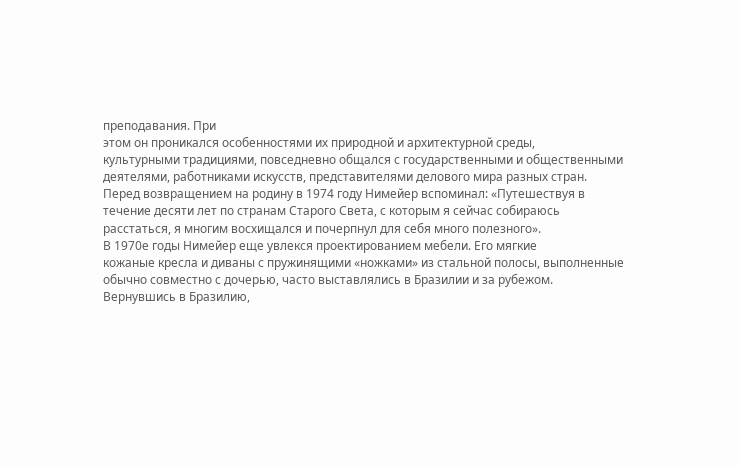преподавания. При
этом он проникался особенностями их природной и архитектурной среды,
культурными традициями, повседневно общался с государственными и общественными
деятелями, работниками искусств, представителями делового мира разных стран.
Перед возвращением на родину в 1974 году Нимейер вспоминал: «Путешествуя в
течение десяти лет по странам Старого Света, с которым я сейчас собираюсь
расстаться, я многим восхищался и почерпнул для себя много полезного».
В 1970е годы Нимейер еще увлекся проектированием мебели. Его мягкие
кожаные кресла и диваны с пружинящими «ножками» из стальной полосы, выполненные
обычно совместно с дочерью, часто выставлялись в Бразилии и за рубежом.
Вернувшись в Бразилию,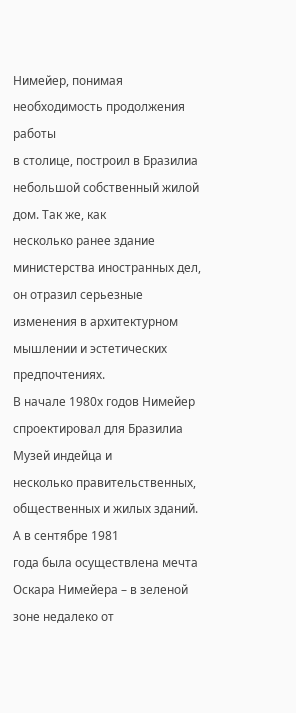Нимейер, понимая необходимость продолжения работы
в столице, построил в Бразилиа небольшой собственный жилой дом. Так же, как
несколько ранее здание министерства иностранных дел, он отразил серьезные
изменения в архитектурном мышлении и эстетических предпочтениях.
В начале 1980х годов Нимейер спроектировал для Бразилиа Музей индейца и
несколько правительственных, общественных и жилых зданий. А в сентябре 1981
года была осуществлена мечта Оскара Нимейера – в зеленой зоне недалеко от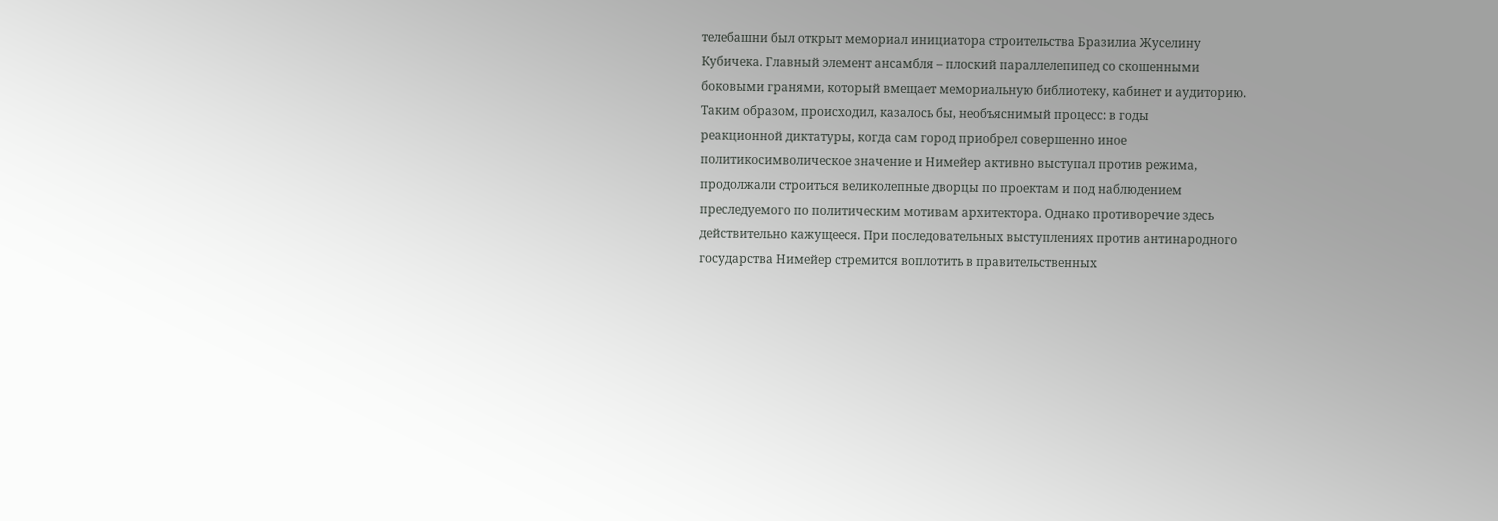телебашни был открыт мемориал инициатора строительства Бразилиа Жуселину
Кубичека. Главный элемент ансамбля – плоский параллелепипед со скошенными
боковыми гранями, который вмещает мемориальную библиотеку, кабинет и аудиторию.
Таким образом, происходил, казалось бы, необъяснимый процесс: в годы
реакционной диктатуры, когда сам город приобрел совершенно иное
политикосимволическое значение и Нимейер активно выступал против режима,
продолжали строиться великолепные дворцы по проектам и под наблюдением
преследуемого по политическим мотивам архитектора. Однако противоречие здесь
действительно кажущееся. При последовательных выступлениях против антинародного
государства Нимейер стремится воплотить в правительственных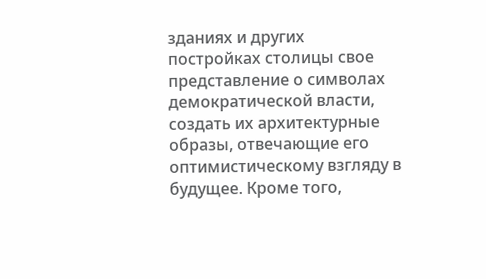зданиях и других
постройках столицы свое представление о символах демократической власти,
создать их архитектурные образы, отвечающие его оптимистическому взгляду в
будущее. Кроме того,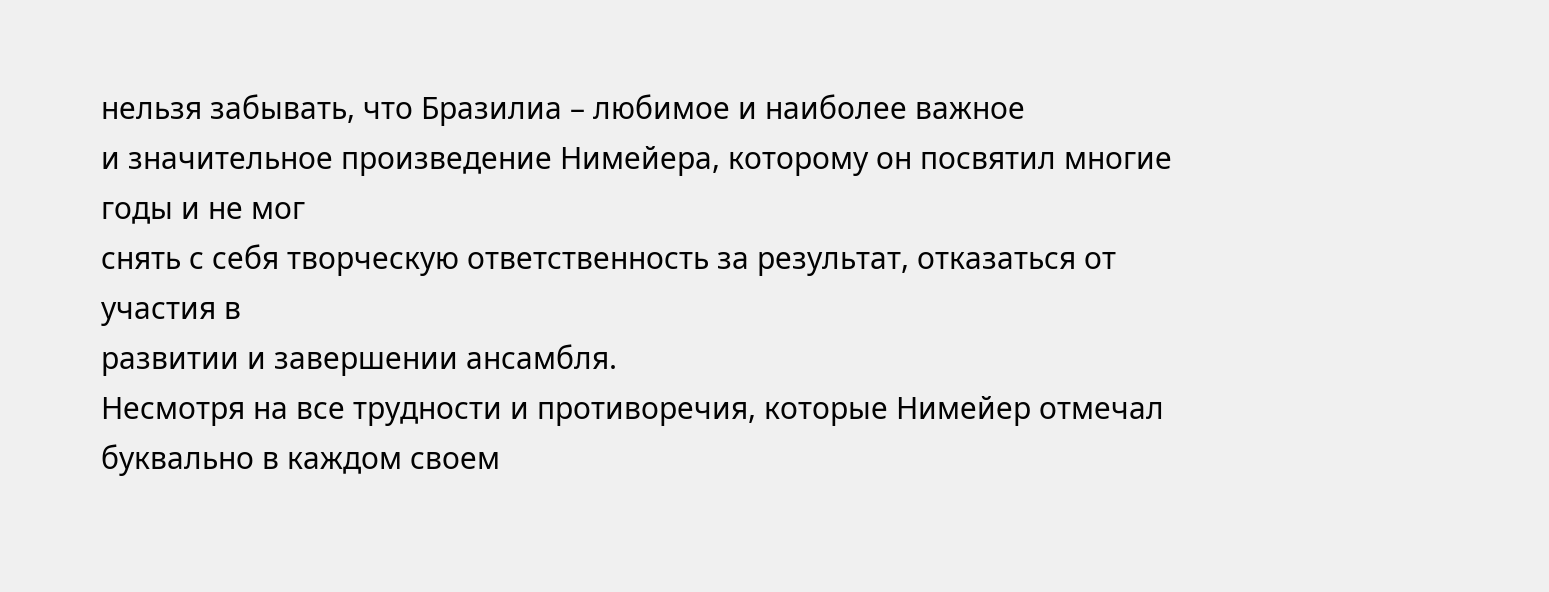нельзя забывать, что Бразилиа – любимое и наиболее важное
и значительное произведение Нимейера, которому он посвятил многие годы и не мог
снять с себя творческую ответственность за результат, отказаться от участия в
развитии и завершении ансамбля.
Несмотря на все трудности и противоречия, которые Нимейер отмечал
буквально в каждом своем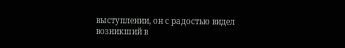выступлении, он с радостью видел возникший в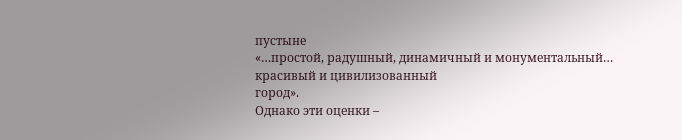пустыне
«…простой, радушный, динамичный и монументальный… красивый и цивилизованный
город».
Однако эти оценки –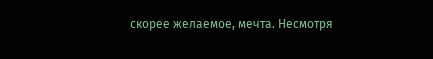скорее желаемое, мечта. Несмотря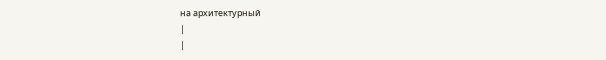на архитектурный
|
|